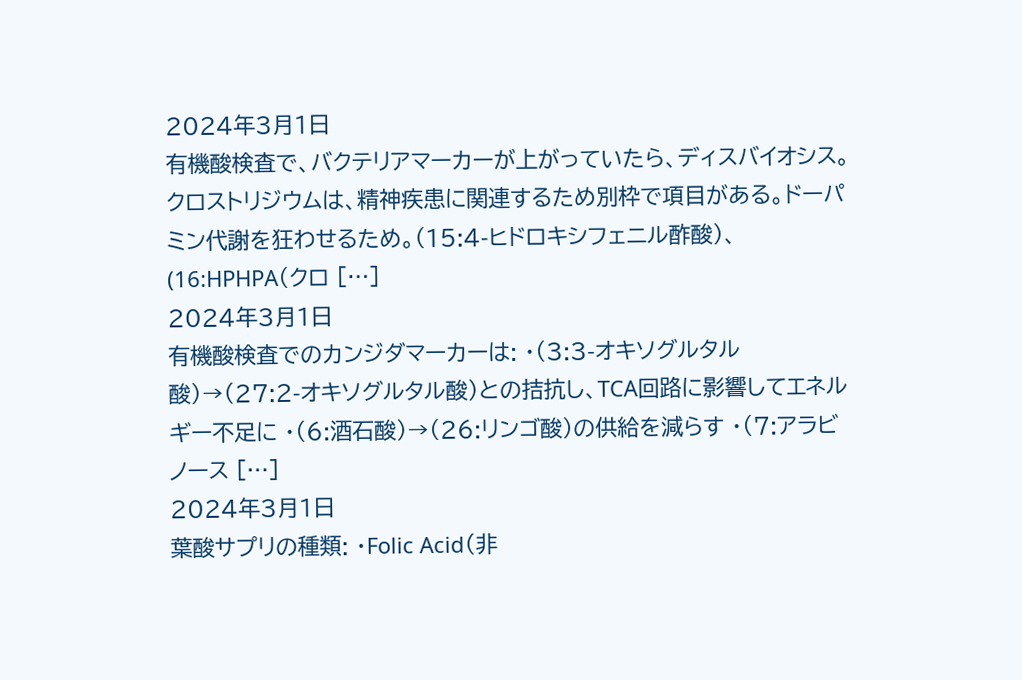2024年3月1日
有機酸検査で、バクテリアマーカーが上がっていたら、ディスバイオシス。クロストリジウムは、精神疾患に関連するため別枠で項目がある。ドーパミン代謝を狂わせるため。(15:4-ヒドロキシフェニル酢酸)、(16:HPHPA(クロ […]
2024年3月1日
有機酸検査でのカンジダマーカーは: ・(3:3-オキソグルタル酸)→(27:2-オキソグルタル酸)との拮抗し、TCA回路に影響してエネルギー不足に ・(6:酒石酸)→(26:リンゴ酸)の供給を減らす ・(7:アラビノース […]
2024年3月1日
葉酸サプリの種類: ・Folic Acid(非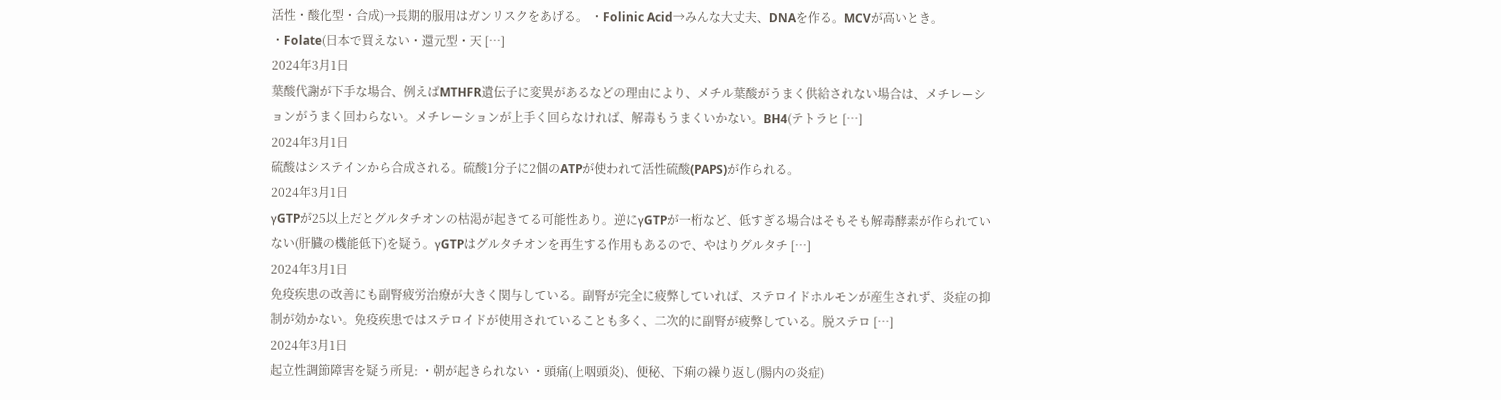活性・酸化型・合成)→長期的服用はガンリスクをあげる。 ・Folinic Acid→みんな大丈夫、DNAを作る。MCVが高いとき。 ・Folate(日本で買えない・還元型・天 […]
2024年3月1日
葉酸代謝が下手な場合、例えばMTHFR遺伝子に変異があるなどの理由により、メチル葉酸がうまく供給されない場合は、メチレーションがうまく回わらない。メチレーションが上手く回らなければ、解毒もうまくいかない。BH4(テトラヒ […]
2024年3月1日
硫酸はシステインから合成される。硫酸1分子に2個のATPが使われて活性硫酸(PAPS)が作られる。
2024年3月1日
γGTPが25以上だとグルタチオンの枯渇が起きてる可能性あり。逆にγGTPが一桁など、低すぎる場合はそもそも解毒酵素が作られていない(肝臓の機能低下)を疑う。γGTPはグルタチオンを再生する作用もあるので、やはりグルタチ […]
2024年3月1日
免疫疾患の改善にも副腎疲労治療が大きく関与している。副腎が完全に疲弊していれば、ステロイドホルモンが産生されず、炎症の抑制が効かない。免疫疾患ではステロイドが使用されていることも多く、二次的に副腎が疲弊している。脱ステロ […]
2024年3月1日
起立性調節障害を疑う所見: ・朝が起きられない ・頭痛(上咽頭炎)、便秘、下痢の繰り返し(腸内の炎症)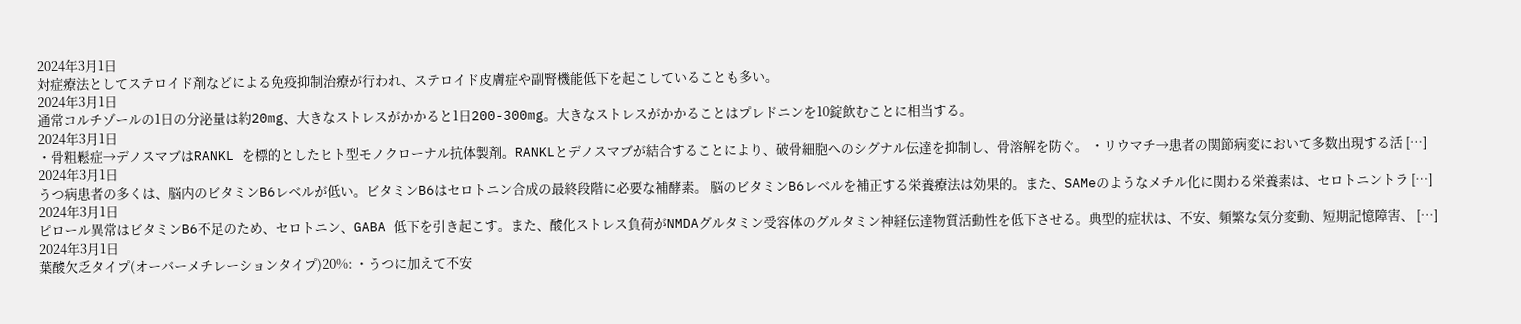2024年3月1日
対症療法としてステロイド剤などによる免疫抑制治療が行われ、ステロイド皮膚症や副腎機能低下を起こしていることも多い。
2024年3月1日
通常コルチゾールの1日の分泌量は約20mg、大きなストレスがかかると1日200-300mg。大きなストレスがかかることはプレドニンを10錠飲むことに相当する。
2024年3月1日
・骨粗鬆症→デノスマブはRANKL を標的としたヒト型モノクローナル抗体製剤。RANKLとデノスマブが結合することにより、破骨細胞へのシグナル伝達を抑制し、骨溶解を防ぐ。 ・リウマチ→患者の関節病変において多数出現する活 […]
2024年3月1日
うつ病患者の多くは、脳内のビタミンB6レベルが低い。ビタミンB6はセロトニン合成の最終段階に必要な補酵素。 脳のビタミンB6レベルを補正する栄養療法は効果的。また、SAMeのようなメチル化に関わる栄養素は、セロトニントラ […]
2024年3月1日
ピロール異常はビタミンB6不足のため、セロトニン、GABA 低下を引き起こす。また、酸化ストレス負荷がNMDAグルタミン受容体のグルタミン神経伝達物質活動性を低下させる。典型的症状は、不安、頻繁な気分変動、短期記憶障害、 […]
2024年3月1日
葉酸欠乏タイプ(オーバーメチレーションタイプ)20%: ・うつに加えて不安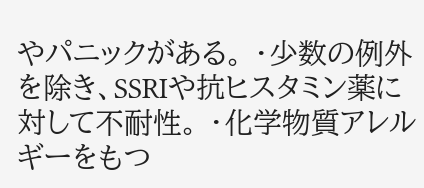やパニックがある。 ・少数の例外を除き、SSRIや抗ヒスタミン薬に対して不耐性。 ・化学物質アレルギーをもつ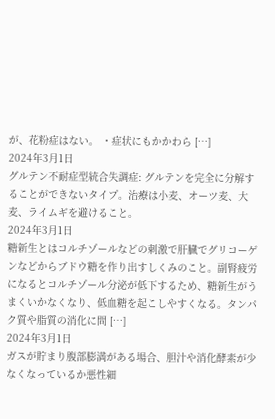が、花粉症はない。 ・症状にもかかわら […]
2024年3月1日
グルテン不耐症型統合失調症: グルテンを完全に分解することができないタイプ。治療は小麦、オーツ麦、大麦、ライムギを避けること。
2024年3月1日
糖新生とはコルチゾールなどの刺激で肝臓でグリコーゲンなどからブドウ糖を作り出すしくみのこと。副腎疲労になるとコルチゾール分泌が低下するため、糖新生がうまくいかなくなり、低血糖を起こしやすくなる。タンパク質や脂質の消化に問 […]
2024年3月1日
ガスが貯まり腹部膨満がある場合、胆汁や消化酵素が少なくなっているか悪性細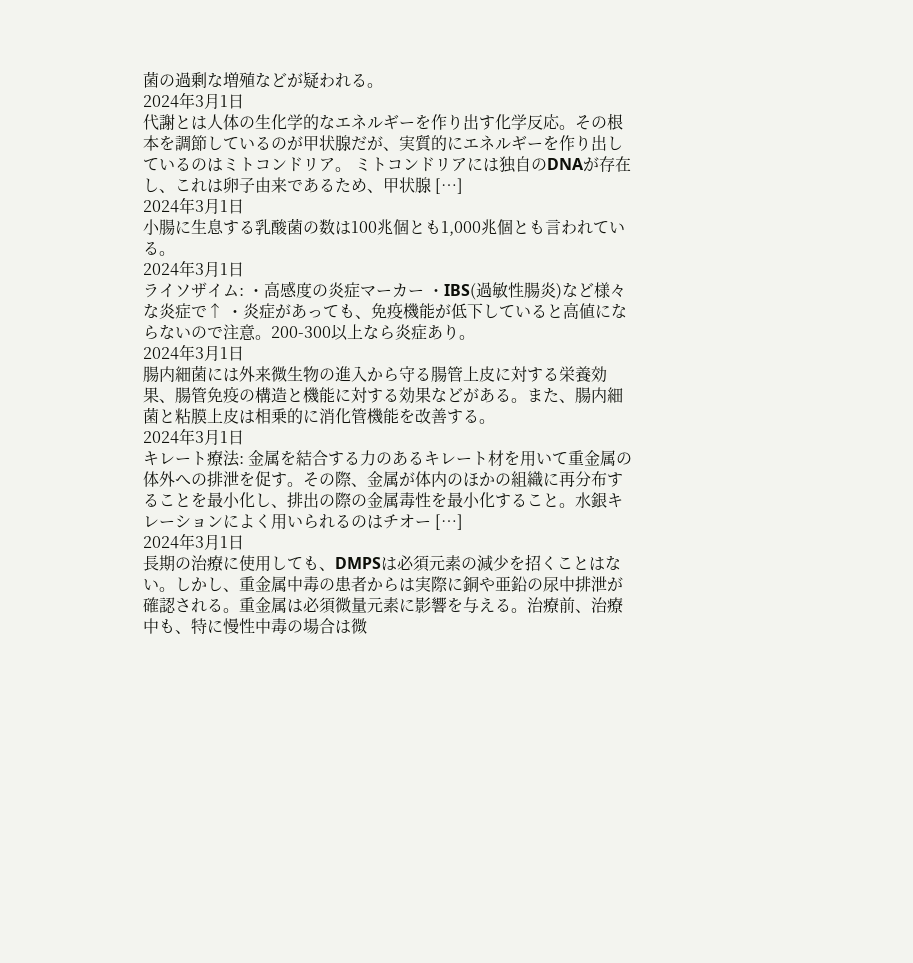菌の過剰な増殖などが疑われる。
2024年3月1日
代謝とは人体の生化学的なエネルギーを作り出す化学反応。その根本を調節しているのが甲状腺だが、実質的にエネルギーを作り出しているのはミトコンドリア。 ミトコンドリアには独自のDNAが存在し、これは卵子由来であるため、甲状腺 […]
2024年3月1日
小腸に生息する乳酸菌の数は100兆個とも1,000兆個とも言われている。
2024年3月1日
ライソザイム: ・高感度の炎症マーカー ・IBS(過敏性腸炎)など様々な炎症で↑ ・炎症があっても、免疫機能が低下していると高値にならないので注意。200-300以上なら炎症あり。
2024年3月1日
腸内細菌には外来微生物の進入から守る腸管上皮に対する栄養効果、腸管免疫の構造と機能に対する効果などがある。また、腸内細菌と粘膜上皮は相乗的に消化管機能を改善する。
2024年3月1日
キレート療法: 金属を結合する力のあるキレート材を用いて重金属の体外への排泄を促す。その際、金属が体内のほかの組織に再分布することを最小化し、排出の際の金属毒性を最小化すること。水銀キレーションによく用いられるのはチオー […]
2024年3月1日
長期の治療に使用しても、DMPSは必須元素の減少を招くことはない。しかし、重金属中毒の患者からは実際に銅や亜鉛の尿中排泄が確認される。重金属は必須微量元素に影響を与える。治療前、治療中も、特に慢性中毒の場合は微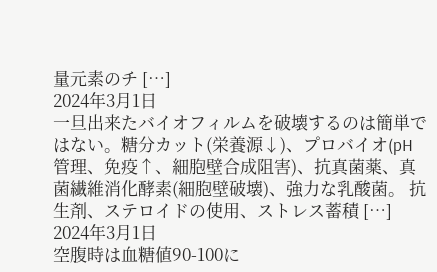量元素のチ […]
2024年3月1日
一旦出来たバイオフィルムを破壊するのは簡単ではない。糖分カット(栄養源↓)、プロバイオ(pH管理、免疫↑、細胞壁合成阻害)、抗真菌薬、真菌繊維消化酵素(細胞壁破壊)、強力な乳酸菌。 抗生剤、ステロイドの使用、ストレス蓄積 […]
2024年3月1日
空腹時は血糖値90-100に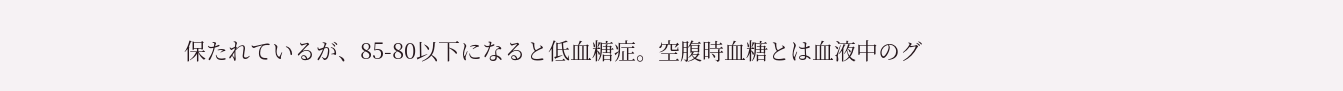保たれているが、85-80以下になると低血糖症。空腹時血糖とは血液中のグ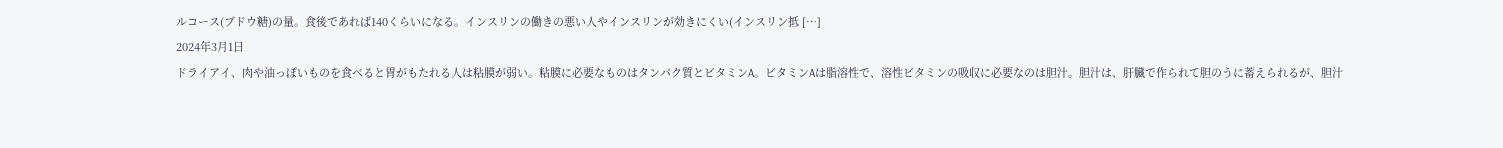ルコース(ブドウ糖)の量。食後であれば140くらいになる。インスリンの働きの悪い人やインスリンが効きにくい(インスリン抵 […]
2024年3月1日
ドライアイ、肉や油っぽいものを食べると胃がもたれる人は粘膜が弱い。粘膜に必要なものはタンパク質とビタミンA。ビタミンAは脂溶性で、溶性ビタミンの吸収に必要なのは胆汁。胆汁は、肝臓で作られて胆のうに蓄えられるが、胆汁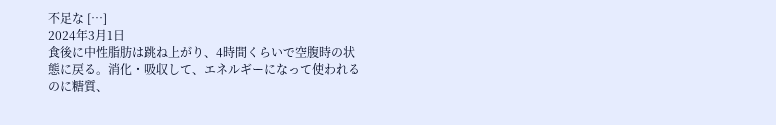不足な […]
2024年3月1日
食後に中性脂肪は跳ね上がり、4時間くらいで空腹時の状態に戻る。消化・吸収して、エネルギーになって使われるのに糖質、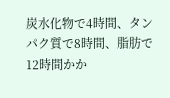炭水化物で4時間、タンパク質で8時間、脂肪で12時間かか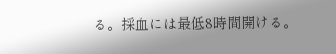る。採血には最低8時間開ける。